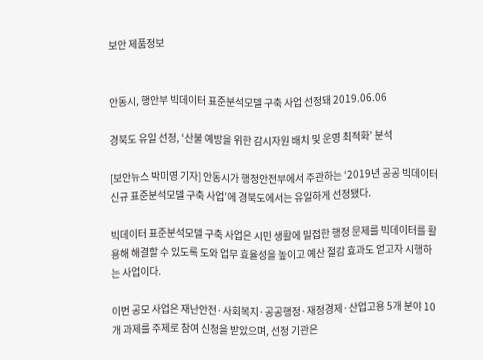보안 제품정보


안동시, 행안부 빅데이터 표준분석모델 구축 사업 선정돼 2019.06.06

경북도 유일 선정, ‘산불 예방을 위한 감시자원 배치 및 운영 최적화’ 분석

[보안뉴스 박미영 기자] 안동시가 행정안전부에서 주관하는 ‘2019년 공공 빅데이터 신규 표준분석모델 구축 사업’에 경북도에서는 유일하게 선정됐다.

빅데이터 표준분석모델 구축 사업은 시민 생활에 밀접한 행정 문제를 빅데이터를 활용해 해결할 수 있도록 도와 업무 효율성을 높이고 예산 절감 효과도 얻고자 시행하는 사업이다.

이번 공모 사업은 재난안전·사회복지·공공행정·재정경제·산업고용 5개 분야 10개 과제를 주제로 참여 신청을 받았으며, 선정 기관은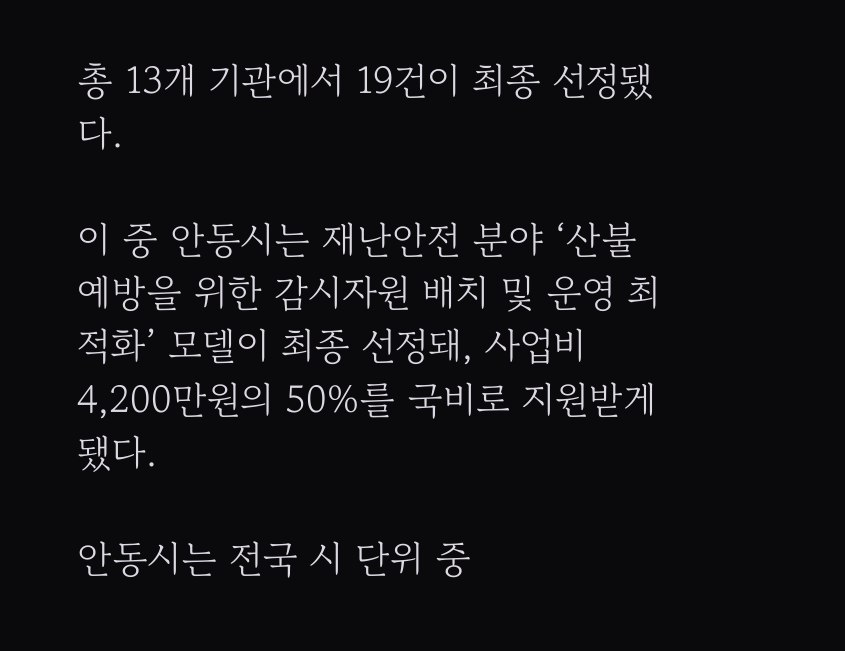총 13개 기관에서 19건이 최종 선정됐다.

이 중 안동시는 재난안전 분야 ‘산불 예방을 위한 감시자원 배치 및 운영 최적화’ 모델이 최종 선정돼, 사업비 4,200만원의 50%를 국비로 지원받게 됐다.

안동시는 전국 시 단위 중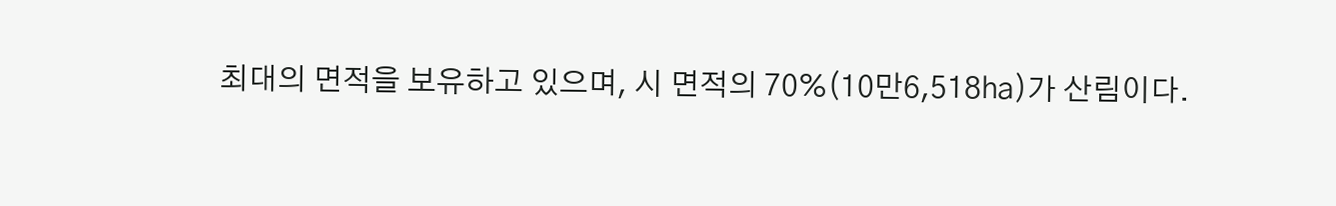최대의 면적을 보유하고 있으며, 시 면적의 70%(10만6,518㏊)가 산림이다.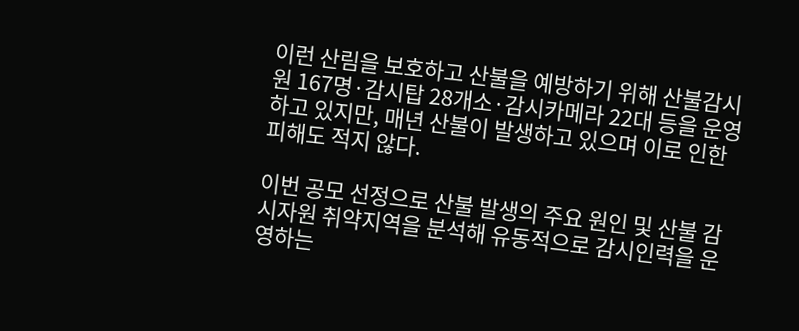이런 산림을 보호하고 산불을 예방하기 위해 산불감시원 167명·감시탑 28개소·감시카메라 22대 등을 운영하고 있지만, 매년 산불이 발생하고 있으며 이로 인한 피해도 적지 않다.

이번 공모 선정으로 산불 발생의 주요 원인 및 산불 감시자원 취약지역을 분석해 유동적으로 감시인력을 운영하는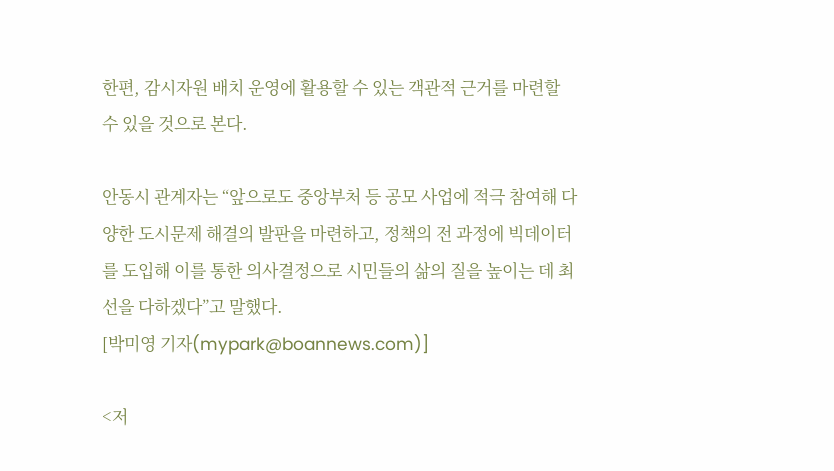한편, 감시자원 배치 운영에 활용할 수 있는 객관적 근거를 마련할 수 있을 것으로 본다.

안동시 관계자는 “앞으로도 중앙부처 등 공모 사업에 적극 참여해 다양한 도시문제 해결의 발판을 마련하고, 정책의 전 과정에 빅데이터를 도입해 이를 통한 의사결정으로 시민들의 삶의 질을 높이는 데 최선을 다하겠다”고 말했다.
[박미영 기자(mypark@boannews.com)]

<저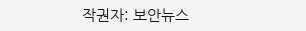작권자: 보안뉴스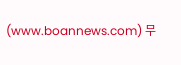(www.boannews.com) 무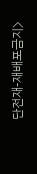단전재-재배포금지>